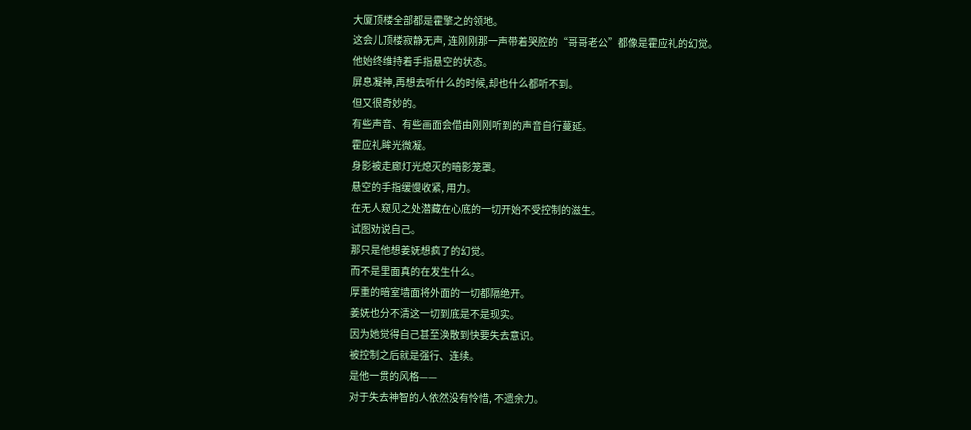大厦顶楼全部都是霍擎之的领地。
这会儿顶楼寂静无声, 连刚刚那一声带着哭腔的“哥哥老公”都像是霍应礼的幻觉。
他始终维持着手指悬空的状态。
屏息凝神,再想去听什么的时候,却也什么都听不到。
但又很奇妙的。
有些声音、有些画面会借由刚刚听到的声音自行蔓延。
霍应礼眸光微凝。
身影被走廊灯光熄灭的暗影笼罩。
悬空的手指缓慢收紧, 用力。
在无人窥见之处潜藏在心底的一切开始不受控制的滋生。
试图劝说自己。
那只是他想姜妩想疯了的幻觉。
而不是里面真的在发生什么。
厚重的暗室墙面将外面的一切都隔绝开。
姜妩也分不清这一切到底是不是现实。
因为她觉得自己甚至涣散到快要失去意识。
被控制之后就是强行、连续。
是他一贯的风格——
对于失去神智的人依然没有怜惜, 不遗余力。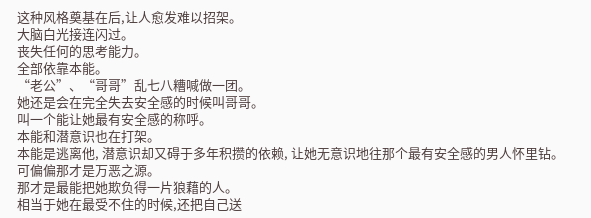这种风格奠基在后,让人愈发难以招架。
大脑白光接连闪过。
丧失任何的思考能力。
全部依靠本能。
“老公”、“哥哥”乱七八糟喊做一团。
她还是会在完全失去安全感的时候叫哥哥。
叫一个能让她最有安全感的称呼。
本能和潜意识也在打架。
本能是逃离他, 潜意识却又碍于多年积攒的依赖, 让她无意识地往那个最有安全感的男人怀里钻。
可偏偏那才是万恶之源。
那才是最能把她欺负得一片狼藉的人。
相当于她在最受不住的时候,还把自己送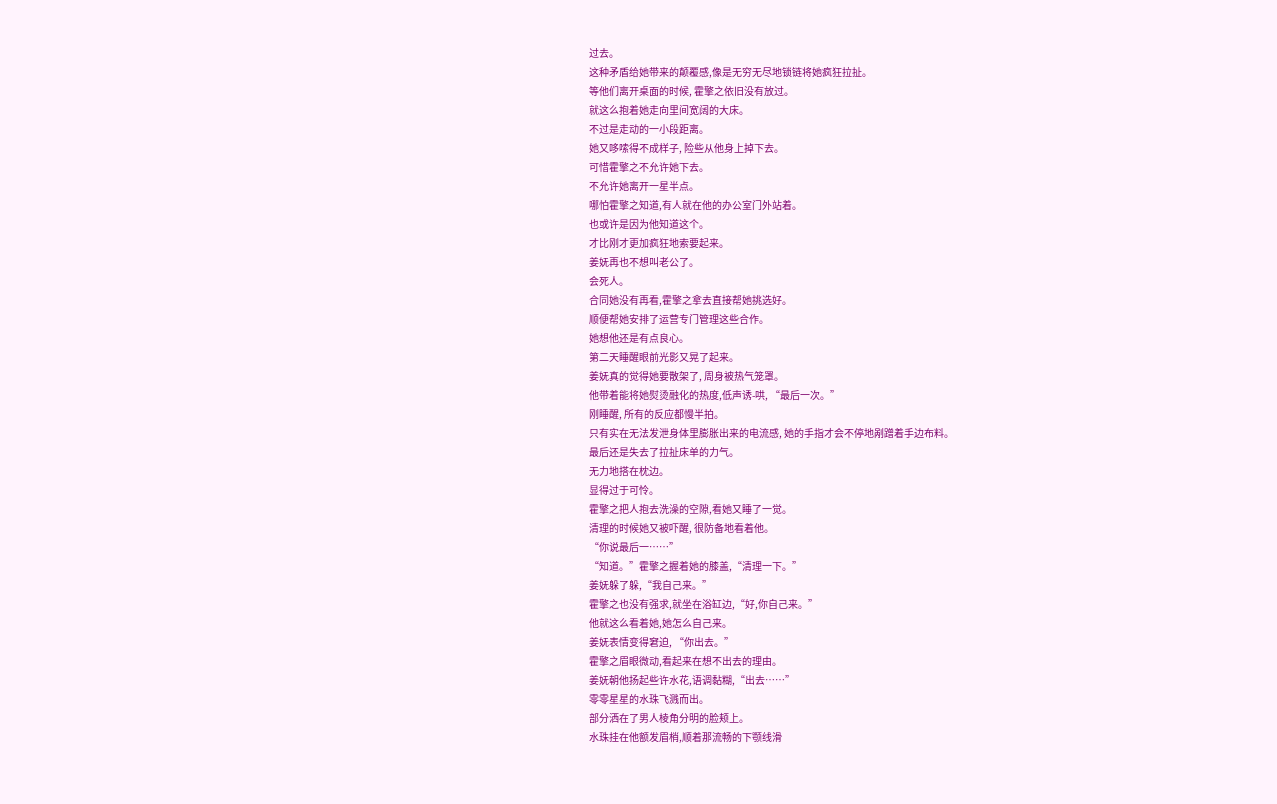过去。
这种矛盾给她带来的颠覆感,像是无穷无尽地锁链将她疯狂拉扯。
等他们离开桌面的时候, 霍擎之依旧没有放过。
就这么抱着她走向里间宽阔的大床。
不过是走动的一小段距离。
她又哆嗦得不成样子, 险些从他身上掉下去。
可惜霍擎之不允许她下去。
不允许她离开一星半点。
哪怕霍擎之知道,有人就在他的办公室门外站着。
也或许是因为他知道这个。
才比刚才更加疯狂地索要起来。
姜妩再也不想叫老公了。
会死人。
合同她没有再看,霍擎之拿去直接帮她挑选好。
顺便帮她安排了运营专门管理这些合作。
她想他还是有点良心。
第二天睡醒眼前光影又晃了起来。
姜妩真的觉得她要散架了, 周身被热气笼罩。
他带着能将她熨烫融化的热度,低声诱-哄, “最后一次。”
刚睡醒, 所有的反应都慢半拍。
只有实在无法发泄身体里膨胀出来的电流感, 她的手指才会不停地剐蹭着手边布料。
最后还是失去了拉扯床单的力气。
无力地搭在枕边。
显得过于可怜。
霍擎之把人抱去洗澡的空隙,看她又睡了一觉。
清理的时候她又被吓醒, 很防备地看着他。
“你说最后一……”
“知道。”霍擎之握着她的膝盖,“清理一下。”
姜妩躲了躲,“我自己来。”
霍擎之也没有强求,就坐在浴缸边,“好,你自己来。”
他就这么看着她,她怎么自己来。
姜妩表情变得窘迫, “你出去。”
霍擎之眉眼微动,看起来在想不出去的理由。
姜妩朝他扬起些许水花,语调黏糊,“出去……”
零零星星的水珠飞溅而出。
部分洒在了男人棱角分明的脸颊上。
水珠挂在他额发眉梢,顺着那流畅的下颚线滑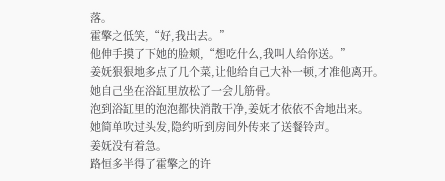落。
霍擎之低笑,“好,我出去。”
他伸手摸了下她的脸颊,“想吃什么,我叫人给你送。”
姜妩狠狠地多点了几个菜,让他给自己大补一顿,才准他离开。
她自己坐在浴缸里放松了一会儿筋骨。
泡到浴缸里的泡泡都快消散干净,姜妩才依依不舍地出来。
她简单吹过头发,隐约听到房间外传来了送餐铃声。
姜妩没有着急。
路恒多半得了霍擎之的许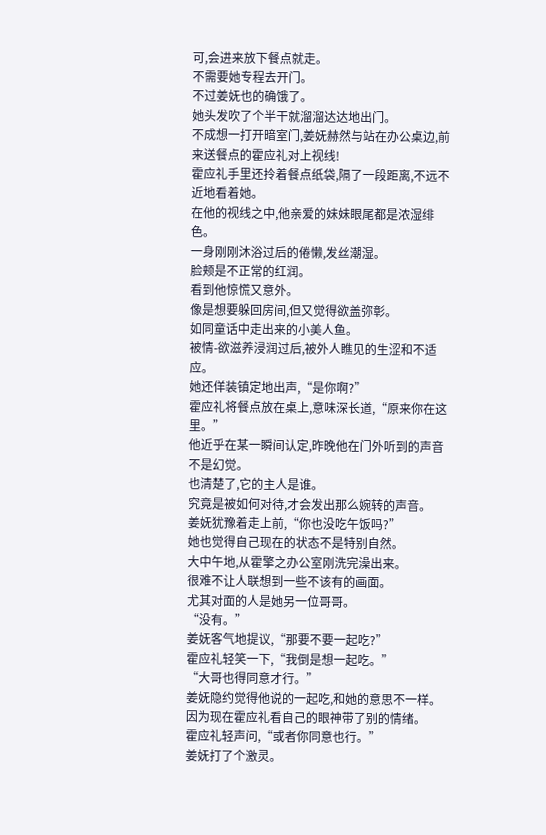可,会进来放下餐点就走。
不需要她专程去开门。
不过姜妩也的确饿了。
她头发吹了个半干就溜溜达达地出门。
不成想一打开暗室门,姜妩赫然与站在办公桌边,前来送餐点的霍应礼对上视线!
霍应礼手里还拎着餐点纸袋,隔了一段距离,不远不近地看着她。
在他的视线之中,他亲爱的妹妹眼尾都是浓湿绯色。
一身刚刚沐浴过后的倦懒,发丝潮湿。
脸颊是不正常的红润。
看到他惊慌又意外。
像是想要躲回房间,但又觉得欲盖弥彰。
如同童话中走出来的小美人鱼。
被情-欲滋养浸润过后,被外人瞧见的生涩和不适应。
她还佯装镇定地出声,“是你啊?”
霍应礼将餐点放在桌上,意味深长道,“原来你在这里。”
他近乎在某一瞬间认定,昨晚他在门外听到的声音不是幻觉。
也清楚了,它的主人是谁。
究竟是被如何对待,才会发出那么婉转的声音。
姜妩犹豫着走上前,“你也没吃午饭吗?”
她也觉得自己现在的状态不是特别自然。
大中午地,从霍擎之办公室刚洗完澡出来。
很难不让人联想到一些不该有的画面。
尤其对面的人是她另一位哥哥。
“没有。”
姜妩客气地提议,“那要不要一起吃?”
霍应礼轻笑一下,“我倒是想一起吃。”
“大哥也得同意才行。”
姜妩隐约觉得他说的一起吃,和她的意思不一样。
因为现在霍应礼看自己的眼神带了别的情绪。
霍应礼轻声问,“或者你同意也行。”
姜妩打了个激灵。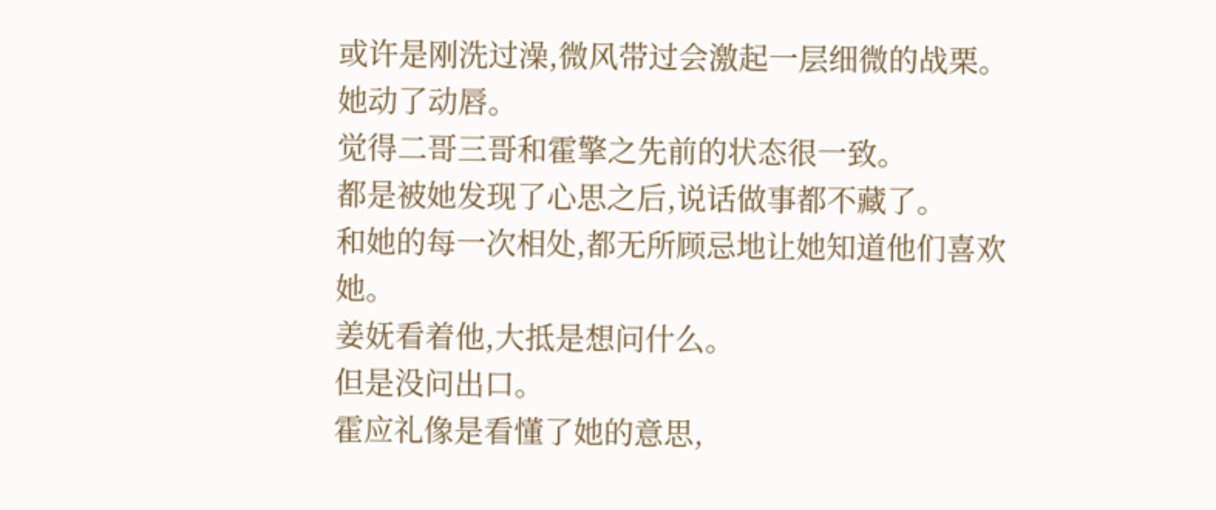或许是刚洗过澡,微风带过会激起一层细微的战栗。
她动了动唇。
觉得二哥三哥和霍擎之先前的状态很一致。
都是被她发现了心思之后,说话做事都不藏了。
和她的每一次相处,都无所顾忌地让她知道他们喜欢她。
姜妩看着他,大抵是想问什么。
但是没问出口。
霍应礼像是看懂了她的意思,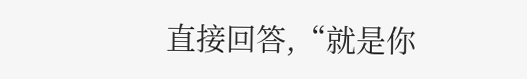直接回答,“就是你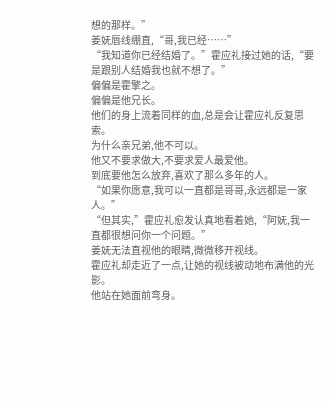想的那样。”
姜妩唇线绷直,“哥,我已经……”
“我知道你已经结婚了。”霍应礼接过她的话,“要是跟别人结婚我也就不想了。”
偏偏是霍擎之。
偏偏是他兄长。
他们的身上流着同样的血,总是会让霍应礼反复思索。
为什么亲兄弟,他不可以。
他又不要求做大,不要求爱人最爱他。
到底要他怎么放弃,喜欢了那么多年的人。
“如果你愿意,我可以一直都是哥哥,永远都是一家人。”
“但其实,”霍应礼愈发认真地看着她,“阿妩,我一直都很想问你一个问题。”
姜妩无法直视他的眼睛,微微移开视线。
霍应礼却走近了一点,让她的视线被动地布满他的光影。
他站在她面前弯身。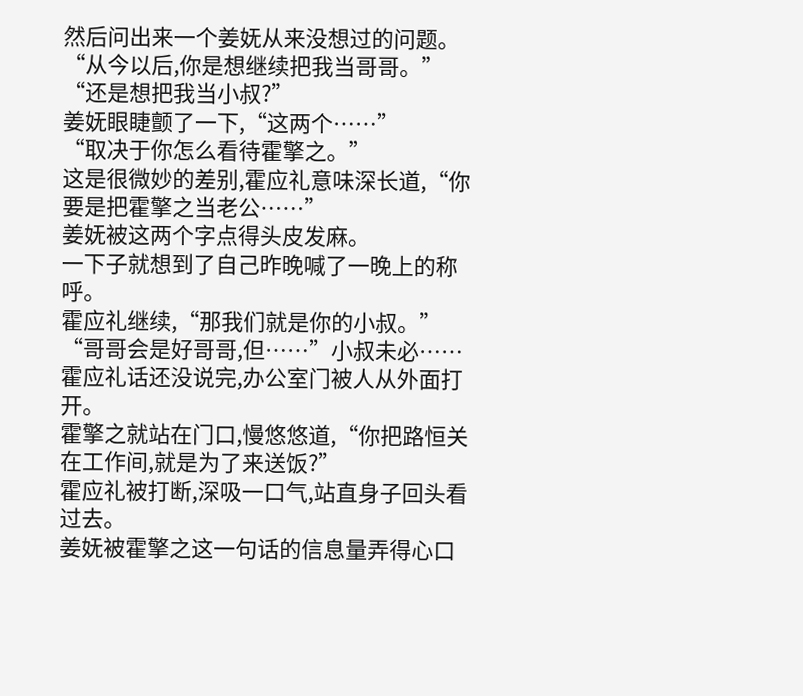然后问出来一个姜妩从来没想过的问题。
“从今以后,你是想继续把我当哥哥。”
“还是想把我当小叔?”
姜妩眼睫颤了一下,“这两个……”
“取决于你怎么看待霍擎之。”
这是很微妙的差别,霍应礼意味深长道,“你要是把霍擎之当老公……”
姜妩被这两个字点得头皮发麻。
一下子就想到了自己昨晚喊了一晚上的称呼。
霍应礼继续,“那我们就是你的小叔。”
“哥哥会是好哥哥,但……”小叔未必……
霍应礼话还没说完,办公室门被人从外面打开。
霍擎之就站在门口,慢悠悠道,“你把路恒关在工作间,就是为了来送饭?”
霍应礼被打断,深吸一口气,站直身子回头看过去。
姜妩被霍擎之这一句话的信息量弄得心口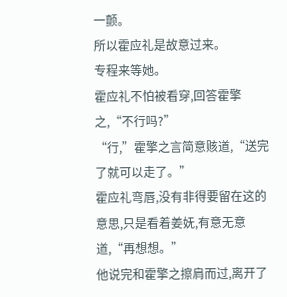一颤。
所以霍应礼是故意过来。
专程来等她。
霍应礼不怕被看穿,回答霍擎之,“不行吗?”
“行,”霍擎之言简意赅道,“送完了就可以走了。”
霍应礼弯唇,没有非得要留在这的意思,只是看着姜妩,有意无意道,“再想想。”
他说完和霍擎之擦肩而过,离开了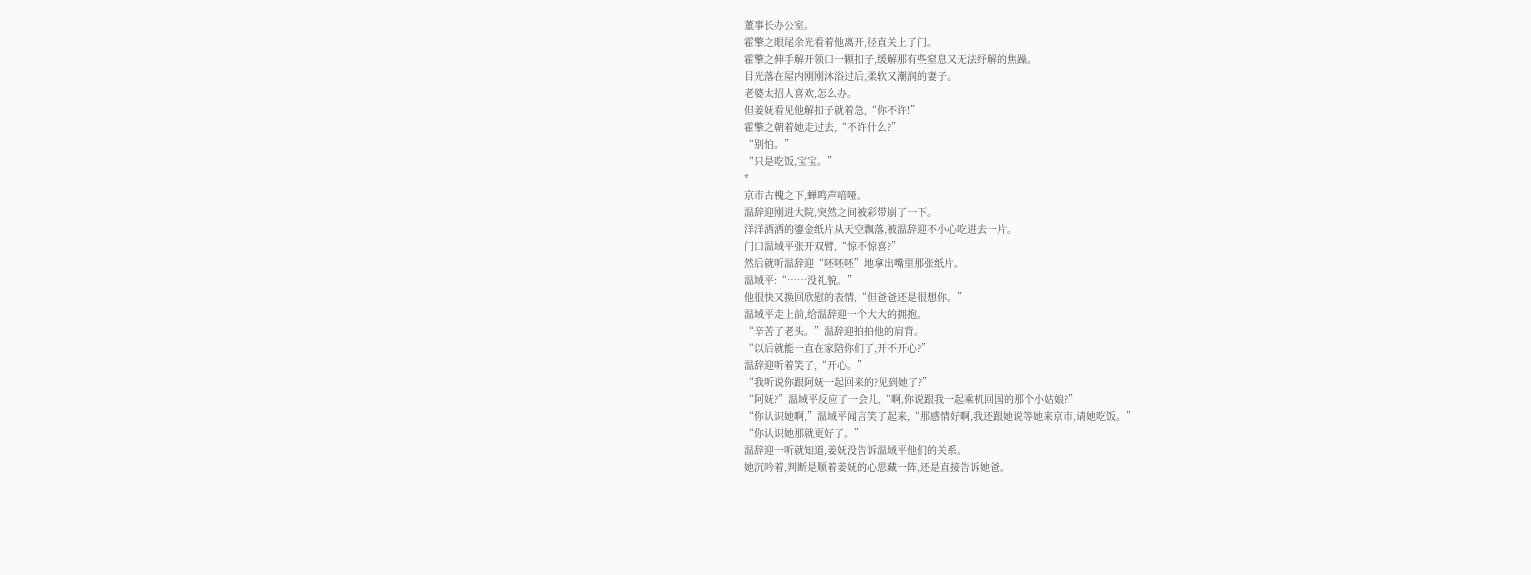董事长办公室。
霍擎之眼尾余光看着他离开,径直关上了门。
霍擎之伸手解开领口一颗扣子,缓解那有些窒息又无法纾解的焦躁。
目光落在屋内刚刚沐浴过后,柔软又潮润的妻子。
老婆太招人喜欢,怎么办。
但姜妩看见他解扣子就着急,“你不许!”
霍擎之朝着她走过去,“不许什么?”
“别怕。”
“只是吃饭,宝宝。”
*
京市古槐之下,蝉鸣声喑哑。
温辞迎刚进大院,突然之间被彩带崩了一下。
洋洋洒洒的鎏金纸片从天空飘落,被温辞迎不小心吃进去一片。
门口温域平张开双臂,“惊不惊喜?”
然后就听温辞迎“呸呸呸”地拿出嘴里那张纸片。
温域平:“……没礼貌。”
他很快又换回欣慰的表情,“但爸爸还是很想你。”
温域平走上前,给温辞迎一个大大的拥抱。
“辛苦了老头。”温辞迎拍拍他的肩背。
“以后就能一直在家陪你们了,开不开心?”
温辞迎听着笑了,“开心。”
“我听说你跟阿妩一起回来的?见到她了?”
“阿妩?”温域平反应了一会儿,“啊,你说跟我一起乘机回国的那个小姑娘?”
“你认识她啊,”温域平闻言笑了起来,“那感情好啊,我还跟她说等她来京市,请她吃饭。”
“你认识她那就更好了。”
温辞迎一听就知道,姜妩没告诉温域平他们的关系。
她沉吟着,判断是顺着姜妩的心思藏一阵,还是直接告诉她爸。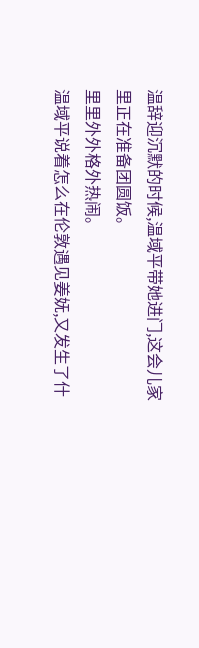温辞迎沉默的时候,温域平带她进门,这会儿家里正在准备团圆饭。
里里外外格外热闹。
温域平说着怎么在伦敦遇见姜妩,又发生了什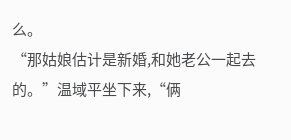么。
“那姑娘估计是新婚,和她老公一起去的。”温域平坐下来,“俩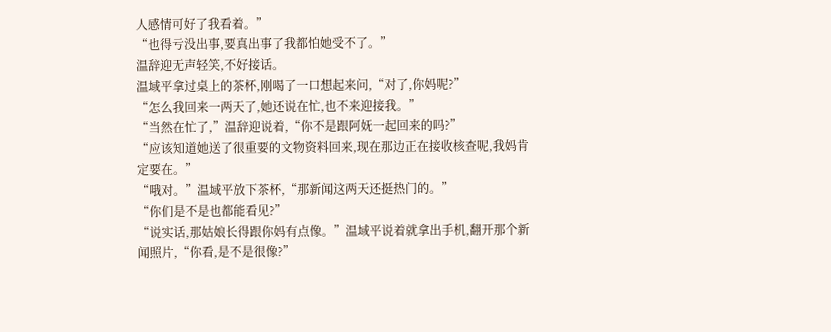人感情可好了我看着。”
“也得亏没出事,要真出事了我都怕她受不了。”
温辞迎无声轻笑,不好接话。
温域平拿过桌上的茶杯,刚喝了一口想起来问,“对了,你妈呢?”
“怎么我回来一两天了,她还说在忙,也不来迎接我。”
“当然在忙了,”温辞迎说着,“你不是跟阿妩一起回来的吗?”
“应该知道她送了很重要的文物资料回来,现在那边正在接收核查呢,我妈肯定要在。”
“哦对。”温域平放下茶杯,“那新闻这两天还挺热门的。”
“你们是不是也都能看见?”
“说实话,那姑娘长得跟你妈有点像。”温域平说着就拿出手机,翻开那个新闻照片,“你看,是不是很像?”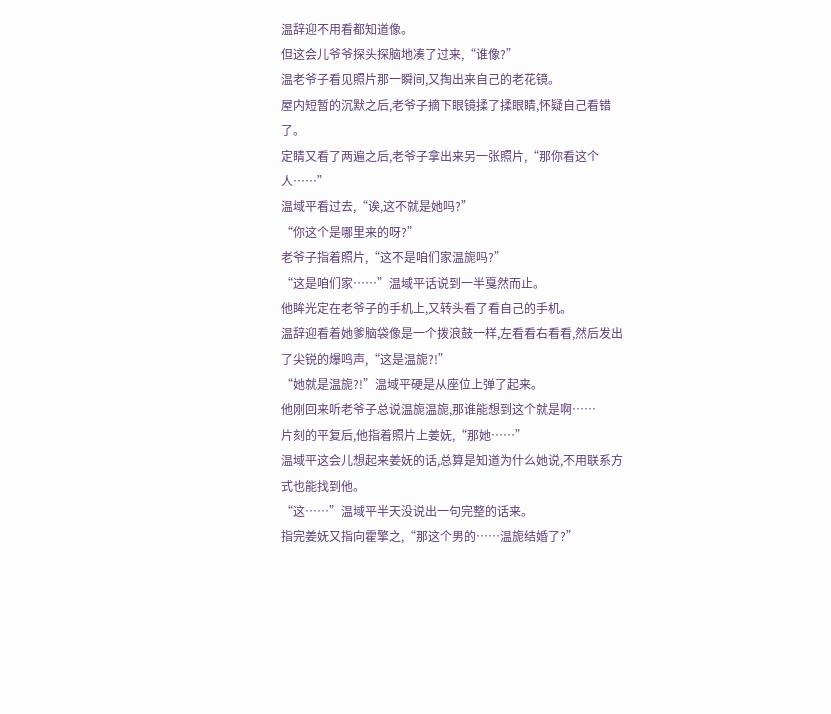温辞迎不用看都知道像。
但这会儿爷爷探头探脑地凑了过来,“谁像?”
温老爷子看见照片那一瞬间,又掏出来自己的老花镜。
屋内短暂的沉默之后,老爷子摘下眼镜揉了揉眼睛,怀疑自己看错了。
定睛又看了两遍之后,老爷子拿出来另一张照片,“那你看这个人……”
温域平看过去,“诶,这不就是她吗?”
“你这个是哪里来的呀?”
老爷子指着照片,“这不是咱们家温旎吗?”
“这是咱们家……”温域平话说到一半戛然而止。
他眸光定在老爷子的手机上,又转头看了看自己的手机。
温辞迎看着她爹脑袋像是一个拨浪鼓一样,左看看右看看,然后发出了尖锐的爆鸣声,“这是温旎?!”
“她就是温旎?!”温域平硬是从座位上弹了起来。
他刚回来听老爷子总说温旎温旎,那谁能想到这个就是啊……
片刻的平复后,他指着照片上姜妩,“那她……”
温域平这会儿想起来姜妩的话,总算是知道为什么她说,不用联系方式也能找到他。
“这……”温域平半天没说出一句完整的话来。
指完姜妩又指向霍擎之,“那这个男的……温旎结婚了?”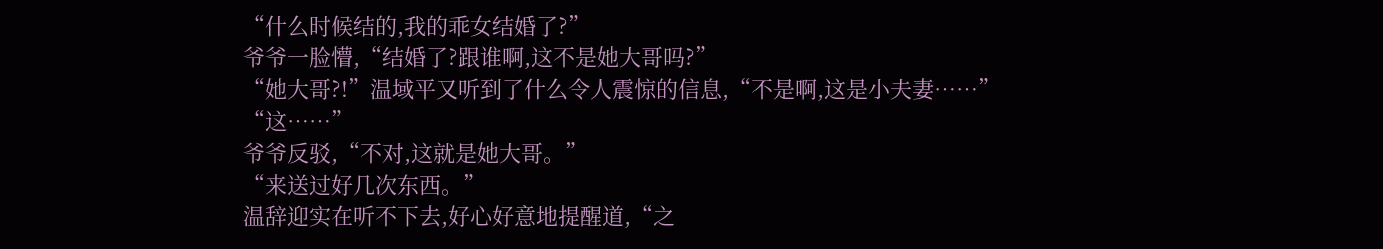“什么时候结的,我的乖女结婚了?”
爷爷一脸懵,“结婚了?跟谁啊,这不是她大哥吗?”
“她大哥?!”温域平又听到了什么令人震惊的信息,“不是啊,这是小夫妻……”
“这……”
爷爷反驳,“不对,这就是她大哥。”
“来送过好几次东西。”
温辞迎实在听不下去,好心好意地提醒道,“之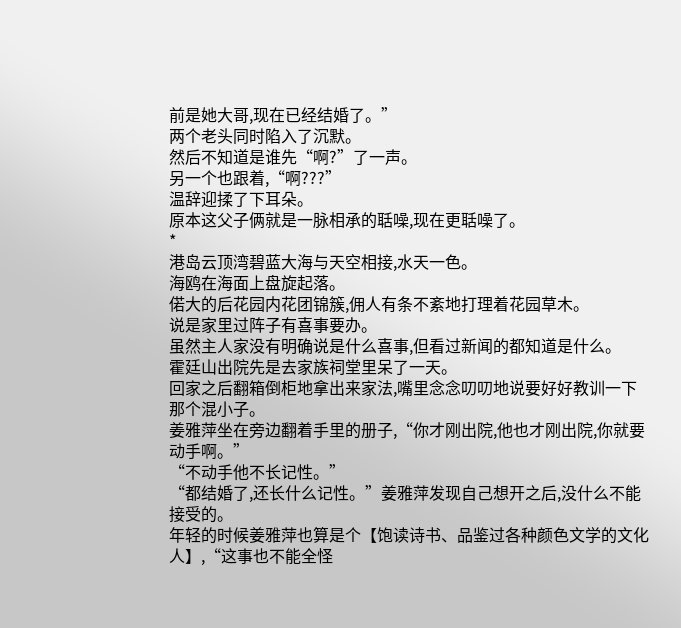前是她大哥,现在已经结婚了。”
两个老头同时陷入了沉默。
然后不知道是谁先“啊?”了一声。
另一个也跟着,“啊???”
温辞迎揉了下耳朵。
原本这父子俩就是一脉相承的聒噪,现在更聒噪了。
*
港岛云顶湾碧蓝大海与天空相接,水天一色。
海鸥在海面上盘旋起落。
偌大的后花园内花团锦簇,佣人有条不紊地打理着花园草木。
说是家里过阵子有喜事要办。
虽然主人家没有明确说是什么喜事,但看过新闻的都知道是什么。
霍廷山出院先是去家族祠堂里呆了一天。
回家之后翻箱倒柜地拿出来家法,嘴里念念叨叨地说要好好教训一下那个混小子。
姜雅萍坐在旁边翻着手里的册子,“你才刚出院,他也才刚出院,你就要动手啊。”
“不动手他不长记性。”
“都结婚了,还长什么记性。”姜雅萍发现自己想开之后,没什么不能接受的。
年轻的时候姜雅萍也算是个【饱读诗书、品鉴过各种颜色文学的文化人】,“这事也不能全怪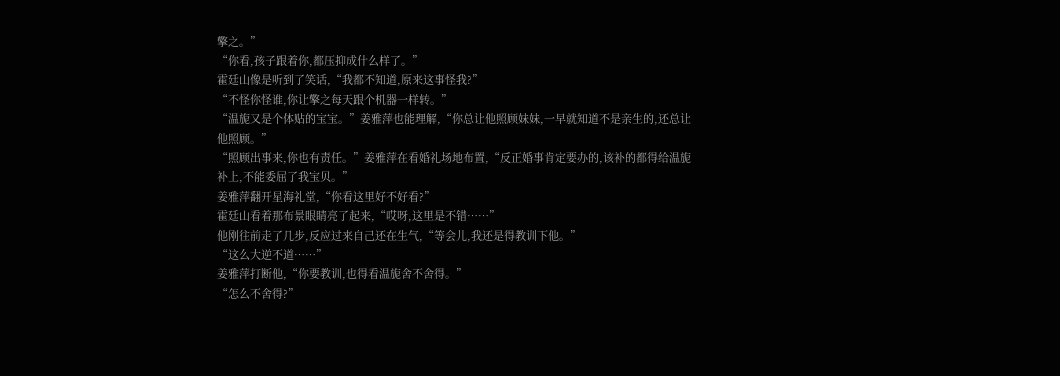擎之。”
“你看,孩子跟着你,都压抑成什么样了。”
霍廷山像是听到了笑话,“我都不知道,原来这事怪我?”
“不怪你怪谁,你让擎之每天跟个机器一样转。”
“温旎又是个体贴的宝宝。”姜雅萍也能理解,“你总让他照顾妹妹,一早就知道不是亲生的,还总让他照顾。”
“照顾出事来,你也有责任。”姜雅萍在看婚礼场地布置,“反正婚事肯定要办的,该补的都得给温旎补上,不能委屈了我宝贝。”
姜雅萍翻开星海礼堂,“你看这里好不好看?”
霍廷山看着那布景眼睛亮了起来,“哎呀,这里是不错……”
他刚往前走了几步,反应过来自己还在生气,“等会儿,我还是得教训下他。”
“这么大逆不道……”
姜雅萍打断他,“你要教训,也得看温旎舍不舍得。”
“怎么不舍得?”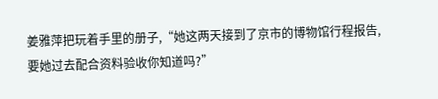姜雅萍把玩着手里的册子,“她这两天接到了京市的博物馆行程报告,要她过去配合资料验收你知道吗?”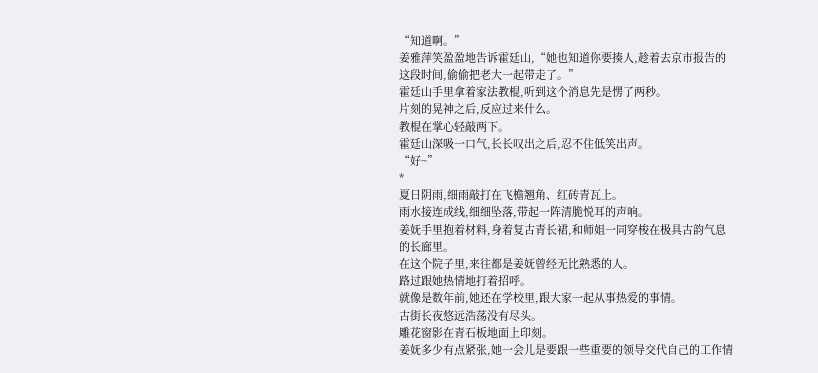“知道啊。”
姜雅萍笑盈盈地告诉霍廷山,“她也知道你要揍人,趁着去京市报告的这段时间,偷偷把老大一起带走了。”
霍廷山手里拿着家法教棍,听到这个消息先是愣了两秒。
片刻的晃神之后,反应过来什么。
教棍在掌心轻敲两下。
霍廷山深吸一口气,长长叹出之后,忍不住低笑出声。
“好~”
*
夏日阴雨,细雨敲打在飞檐翘角、红砖青瓦上。
雨水接连成线,细细坠落,带起一阵清脆悦耳的声响。
姜妩手里抱着材料,身着复古青长裙,和师姐一同穿梭在极具古韵气息的长廊里。
在这个院子里,来往都是姜妩曾经无比熟悉的人。
路过跟她热情地打着招呼。
就像是数年前,她还在学校里,跟大家一起从事热爱的事情。
古街长夜悠远浩荡没有尽头。
雕花窗影在青石板地面上印刻。
姜妩多少有点紧张,她一会儿是要跟一些重要的领导交代自己的工作情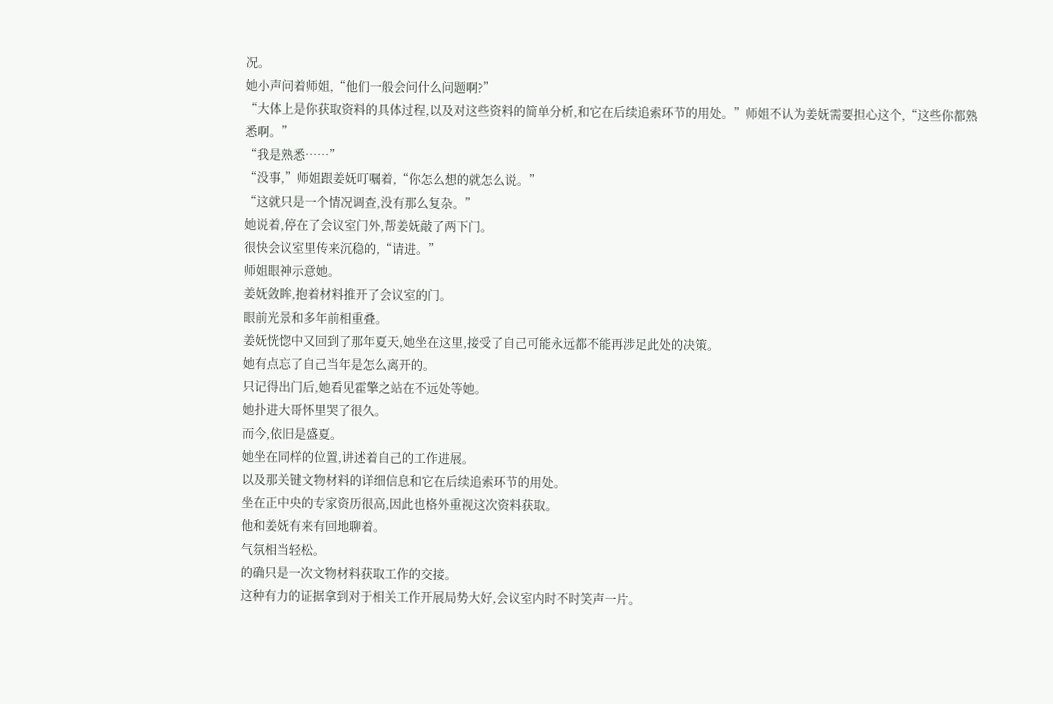况。
她小声问着师姐,“他们一般会问什么问题啊?”
“大体上是你获取资料的具体过程,以及对这些资料的简单分析,和它在后续追索环节的用处。”师姐不认为姜妩需要担心这个,“这些你都熟悉啊。”
“我是熟悉……”
“没事,”师姐跟姜妩叮嘱着,“你怎么想的就怎么说。”
“这就只是一个情况调查,没有那么复杂。”
她说着,停在了会议室门外,帮姜妩敲了两下门。
很快会议室里传来沉稳的,“请进。”
师姐眼神示意她。
姜妩敛眸,抱着材料推开了会议室的门。
眼前光景和多年前相重叠。
姜妩恍惚中又回到了那年夏天,她坐在这里,接受了自己可能永远都不能再涉足此处的决策。
她有点忘了自己当年是怎么离开的。
只记得出门后,她看见霍擎之站在不远处等她。
她扑进大哥怀里哭了很久。
而今,依旧是盛夏。
她坐在同样的位置,讲述着自己的工作进展。
以及那关键文物材料的详细信息和它在后续追索环节的用处。
坐在正中央的专家资历很高,因此也格外重视这次资料获取。
他和姜妩有来有回地聊着。
气氛相当轻松。
的确只是一次文物材料获取工作的交接。
这种有力的证据拿到对于相关工作开展局势大好,会议室内时不时笑声一片。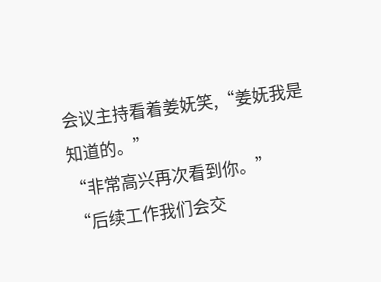会议主持看着姜妩笑,“姜妩我是知道的。”
“非常高兴再次看到你。”
“后续工作我们会交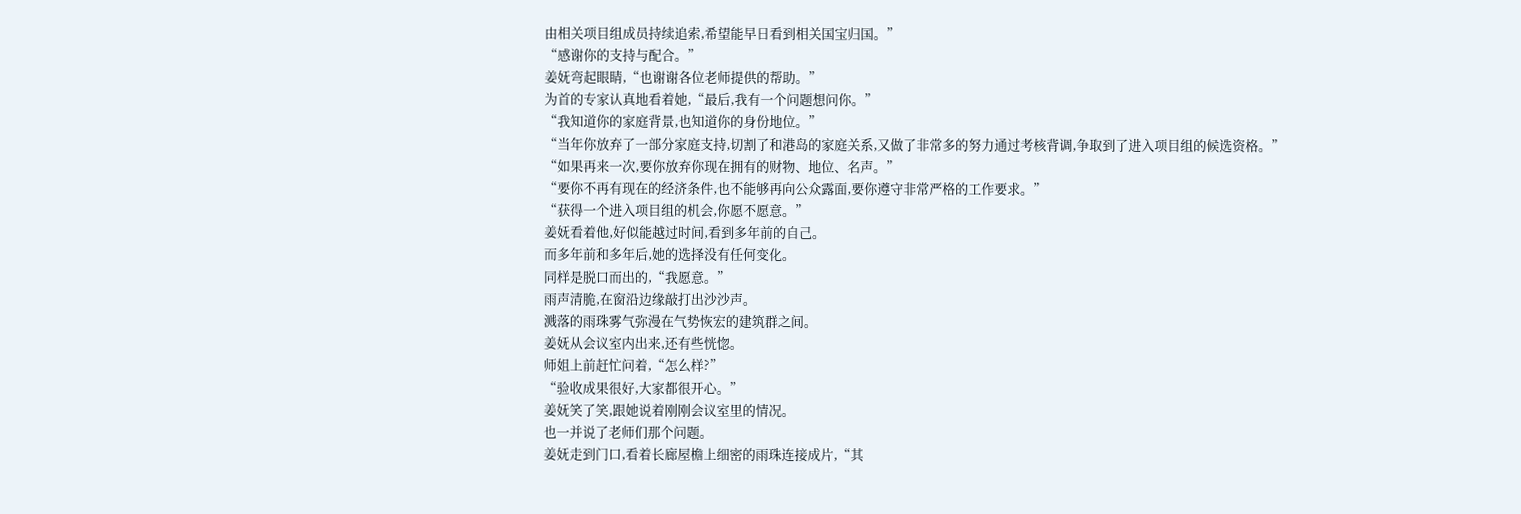由相关项目组成员持续追索,希望能早日看到相关国宝归国。”
“感谢你的支持与配合。”
姜妩弯起眼睛,“也谢谢各位老师提供的帮助。”
为首的专家认真地看着她,“最后,我有一个问题想问你。”
“我知道你的家庭背景,也知道你的身份地位。”
“当年你放弃了一部分家庭支持,切割了和港岛的家庭关系,又做了非常多的努力通过考核背调,争取到了进入项目组的候选资格。”
“如果再来一次,要你放弃你现在拥有的财物、地位、名声。”
“要你不再有现在的经济条件,也不能够再向公众露面,要你遵守非常严格的工作要求。”
“获得一个进入项目组的机会,你愿不愿意。”
姜妩看着他,好似能越过时间,看到多年前的自己。
而多年前和多年后,她的选择没有任何变化。
同样是脱口而出的,“我愿意。”
雨声清脆,在窗沿边缘敲打出沙沙声。
溅落的雨珠雾气弥漫在气势恢宏的建筑群之间。
姜妩从会议室内出来,还有些恍惚。
师姐上前赶忙问着,“怎么样?”
“验收成果很好,大家都很开心。”
姜妩笑了笑,跟她说着刚刚会议室里的情况。
也一并说了老师们那个问题。
姜妩走到门口,看着长廊屋檐上细密的雨珠连接成片,“其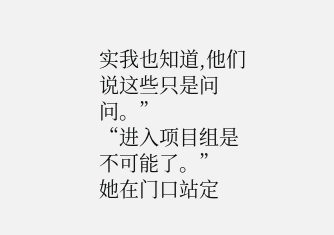实我也知道,他们说这些只是问问。”
“进入项目组是不可能了。”
她在门口站定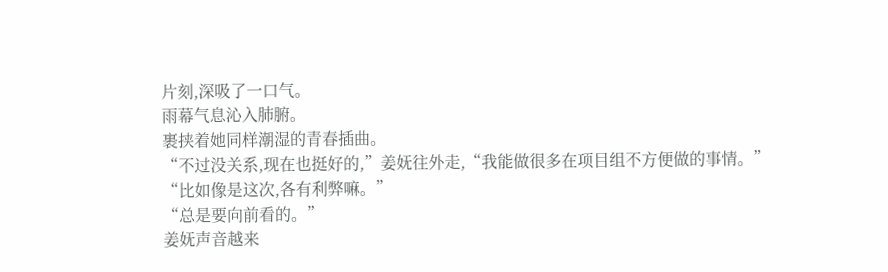片刻,深吸了一口气。
雨幕气息沁入肺腑。
裹挟着她同样潮湿的青春插曲。
“不过没关系,现在也挺好的,”姜妩往外走,“我能做很多在项目组不方便做的事情。”
“比如像是这次,各有利弊嘛。”
“总是要向前看的。”
姜妩声音越来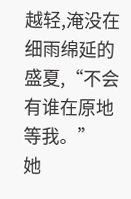越轻,淹没在细雨绵延的盛夏,“不会有谁在原地等我。”
她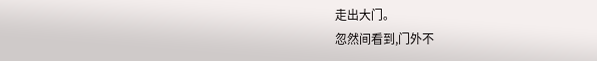走出大门。
忽然间看到,门外不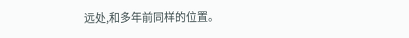远处,和多年前同样的位置。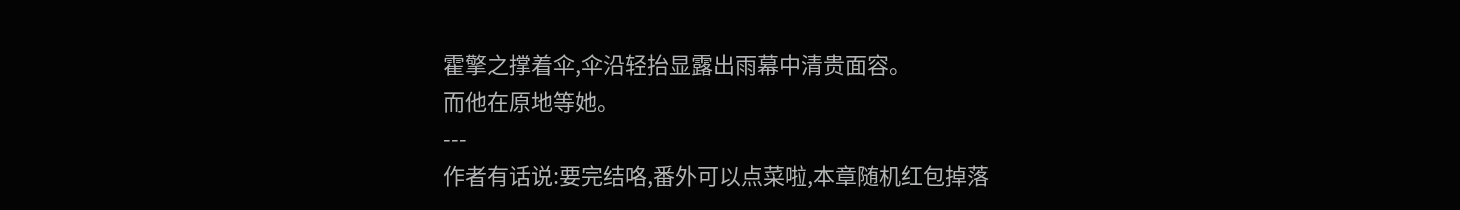霍擎之撑着伞,伞沿轻抬显露出雨幕中清贵面容。
而他在原地等她。
---
作者有话说:要完结咯,番外可以点菜啦,本章随机红包掉落